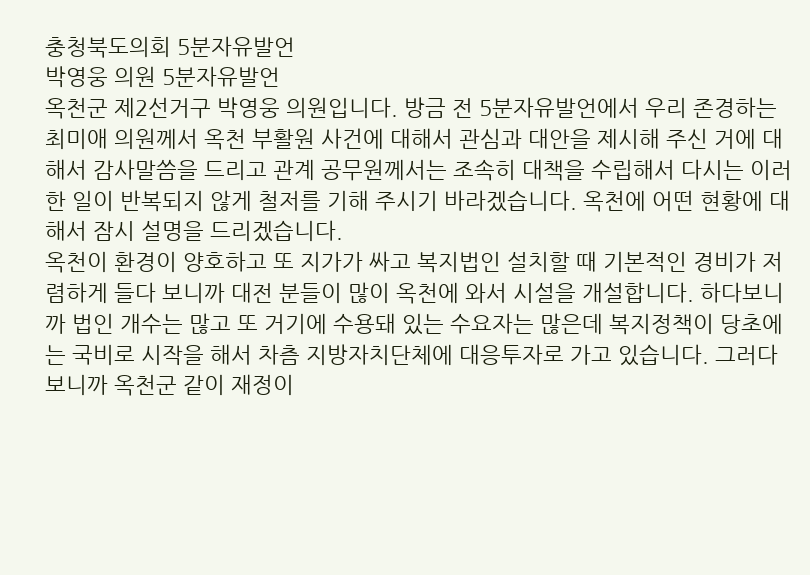충청북도의회 5분자유발언
박영웅 의원 5분자유발언
옥천군 제2선거구 박영웅 의원입니다. 방금 전 5분자유발언에서 우리 존경하는 최미애 의원께서 옥천 부활원 사건에 대해서 관심과 대안을 제시해 주신 거에 대해서 감사말씀을 드리고 관계 공무원께서는 조속히 대책을 수립해서 다시는 이러한 일이 반복되지 않게 철저를 기해 주시기 바라겠습니다. 옥천에 어떤 현황에 대해서 잠시 설명을 드리겠습니다.
옥천이 환경이 양호하고 또 지가가 싸고 복지법인 설치할 때 기본적인 경비가 저렴하게 들다 보니까 대전 분들이 많이 옥천에 와서 시설을 개설합니다. 하다보니까 법인 개수는 많고 또 거기에 수용돼 있는 수요자는 많은데 복지정책이 당초에는 국비로 시작을 해서 차츰 지방자치단체에 대응투자로 가고 있습니다. 그러다 보니까 옥천군 같이 재정이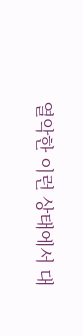열악한 이런 상태에서 대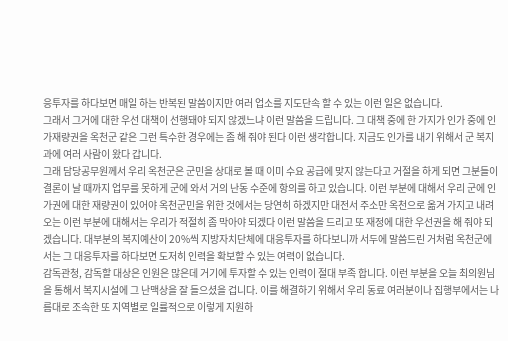응투자를 하다보면 매일 하는 반복된 말씀이지만 여러 업소를 지도단속 할 수 있는 이런 일은 없습니다.
그래서 그거에 대한 우선 대책이 선행돼야 되지 않겠느냐 이런 말씀을 드립니다. 그 대책 중에 한 가지가 인가 중에 인가재량권을 옥천군 같은 그런 특수한 경우에는 좀 해 줘야 된다 이런 생각합니다. 지금도 인가를 내기 위해서 군 복지과에 여러 사람이 왔다 갑니다.
그래 담당공무원께서 우리 옥천군은 군민을 상대로 볼 때 이미 수요 공급에 맞지 않는다고 거절을 하게 되면 그분들이 결론이 날 때까지 업무를 못하게 군에 와서 거의 난동 수준에 항의를 하고 있습니다. 이런 부분에 대해서 우리 군에 인가권에 대한 재량권이 있어야 옥천군민을 위한 것에서는 당연히 하겠지만 대전서 주소만 옥천으로 옮겨 가지고 내려오는 이런 부분에 대해서는 우리가 적절히 좀 막아야 되겠다 이런 말씀을 드리고 또 재정에 대한 우선권을 해 줘야 되겠습니다. 대부분의 복지예산이 20%씩 지방자치단체에 대응투자를 하다보니까 서두에 말씀드린 거처럼 옥천군에서는 그 대응투자를 하다보면 도저히 인력을 확보할 수 있는 여력이 없습니다.
감독관청, 감독할 대상은 인원은 많은데 거기에 투자할 수 있는 인력이 절대 부족 합니다. 이런 부분을 오늘 최의원님을 통해서 복지시설에 그 난맥상을 잘 들으셨을 겁니다. 이를 해결하기 위해서 우리 동료 여러분이나 집행부에서는 나름대로 조속한 또 지역별로 일률적으로 이렇게 지원하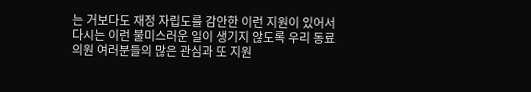는 거보다도 재정 자립도를 감안한 이런 지원이 있어서 다시는 이런 불미스러운 일이 생기지 않도록 우리 동료의원 여러분들의 많은 관심과 또 지원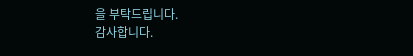을 부탁드립니다.
감사합니다.